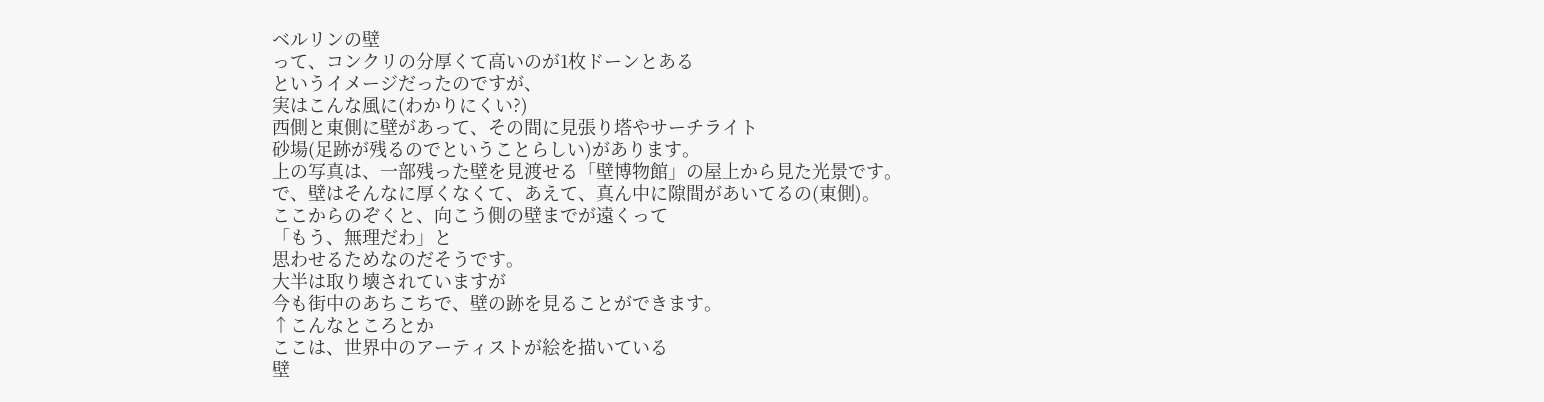ベルリンの壁
って、コンクリの分厚くて高いのが1枚ドーンとある
というイメージだったのですが、
実はこんな風に(わかりにくい?)
西側と東側に壁があって、その間に見張り塔やサーチライト
砂場(足跡が残るのでということらしい)があります。
上の写真は、一部残った壁を見渡せる「壁博物館」の屋上から見た光景です。
で、壁はそんなに厚くなくて、あえて、真ん中に隙間があいてるの(東側)。
ここからのぞくと、向こう側の壁までが遠くって
「もう、無理だわ」と
思わせるためなのだそうです。
大半は取り壊されていますが
今も街中のあちこちで、壁の跡を見ることができます。
↑こんなところとか
ここは、世界中のアーティストが絵を描いている
壁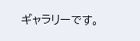ギャラリーです。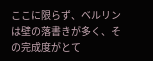ここに限らず、ベルリンは壁の落書きが多く、その完成度がとて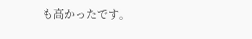も高かったです。